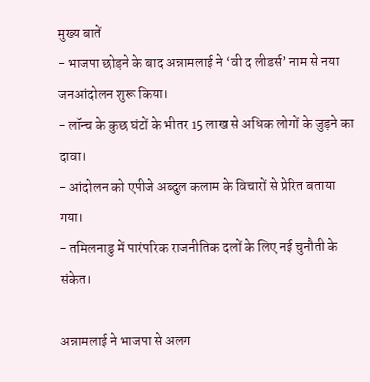मुख्य बातें
- भाजपा छोड़ने के बाद अन्नामलाई ने ‘वी द लीडर्स’ नाम से नया जनआंदोलन शुरू किया।
- लॉन्च के कुछ घंटों के भीतर 15 लाख से अधिक लोगों के जुड़ने का दावा।
- आंदोलन को एपीजे अब्दुल कलाम के विचारों से प्रेरित बताया गया।
- तमिलनाडु में पारंपरिक राजनीतिक दलों के लिए नई चुनौती के संकेत।

अन्नामलाई ने भाजपा से अलग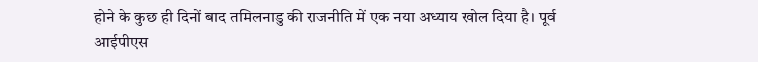होने के कुछ ही दिनों बाद तमिलनाडु की राजनीति में एक नया अध्याय खोल दिया है। पूर्व आईपीएस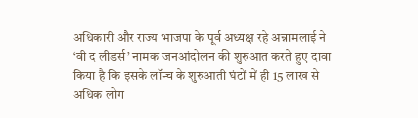अधिकारी और राज्य भाजपा के पूर्व अध्यक्ष रहे अन्नामलाई ने ‘वी द लीडर्स’ नामक जनआंदोलन की शुरुआत करते हुए दावा किया है कि इसके लॉन्च के शुरुआती घंटों में ही 15 लाख से अधिक लोग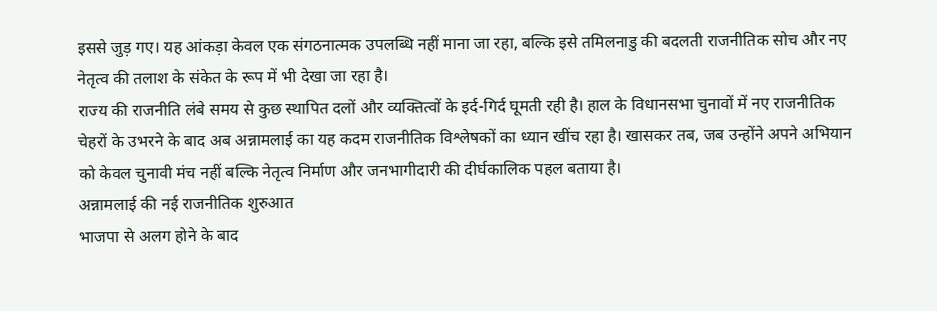इससे जुड़ गए। यह आंकड़ा केवल एक संगठनात्मक उपलब्धि नहीं माना जा रहा, बल्कि इसे तमिलनाडु की बदलती राजनीतिक सोच और नए नेतृत्व की तलाश के संकेत के रूप में भी देखा जा रहा है।
राज्य की राजनीति लंबे समय से कुछ स्थापित दलों और व्यक्तित्वों के इर्द-गिर्द घूमती रही है। हाल के विधानसभा चुनावों में नए राजनीतिक चेहरों के उभरने के बाद अब अन्नामलाई का यह कदम राजनीतिक विश्लेषकों का ध्यान खींच रहा है। खासकर तब, जब उन्होंने अपने अभियान को केवल चुनावी मंच नहीं बल्कि नेतृत्व निर्माण और जनभागीदारी की दीर्घकालिक पहल बताया है।
अन्नामलाई की नई राजनीतिक शुरुआत
भाजपा से अलग होने के बाद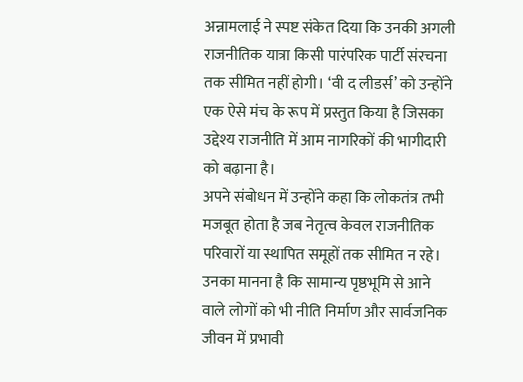अन्नामलाई ने स्पष्ट संकेत दिया कि उनकी अगली राजनीतिक यात्रा किसी पारंपरिक पार्टी संरचना तक सीमित नहीं होगी। ‘वी द लीडर्स’ को उन्होंने एक ऐसे मंच के रूप में प्रस्तुत किया है जिसका उद्देश्य राजनीति में आम नागरिकों की भागीदारी को बढ़ाना है।
अपने संबोधन में उन्होंने कहा कि लोकतंत्र तभी मजबूत होता है जब नेतृत्व केवल राजनीतिक परिवारों या स्थापित समूहों तक सीमित न रहे। उनका मानना है कि सामान्य पृष्ठभूमि से आने वाले लोगों को भी नीति निर्माण और सार्वजनिक जीवन में प्रभावी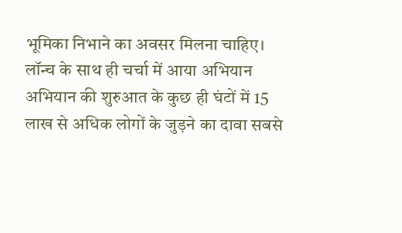भूमिका निभाने का अवसर मिलना चाहिए।
लॉन्च के साथ ही चर्चा में आया अभियान
अभियान की शुरुआत के कुछ ही घंटों में 15 लाख से अधिक लोगों के जुड़ने का दावा सबसे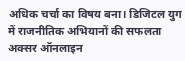अधिक चर्चा का विषय बना। डिजिटल युग में राजनीतिक अभियानों की सफलता अक्सर ऑनलाइन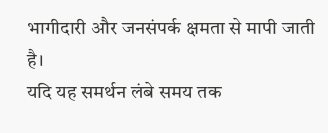भागीदारी और जनसंपर्क क्षमता से मापी जाती है।
यदि यह समर्थन लंबे समय तक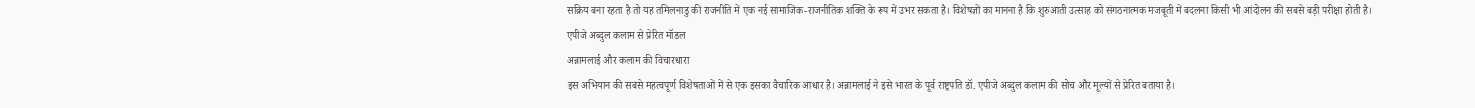सक्रिय बना रहता है तो यह तमिलनाडु की राजनीति में एक नई सामाजिक-राजनीतिक शक्ति के रूप में उभर सकता है। विशेषज्ञों का मानना है कि शुरुआती उत्साह को संगठनात्मक मजबूती में बदलना किसी भी आंदोलन की सबसे बड़ी परीक्षा होती है।
एपीजे अब्दुल कलाम से प्रेरित मॉडल
अन्नामलाई और कलाम की विचारधारा
इस अभियान की सबसे महत्वपूर्ण विशेषताओं में से एक इसका वैचारिक आधार है। अन्नामलाई ने इसे भारत के पूर्व राष्ट्रपति डॉ. एपीजे अब्दुल कलाम की सोच और मूल्यों से प्रेरित बताया है।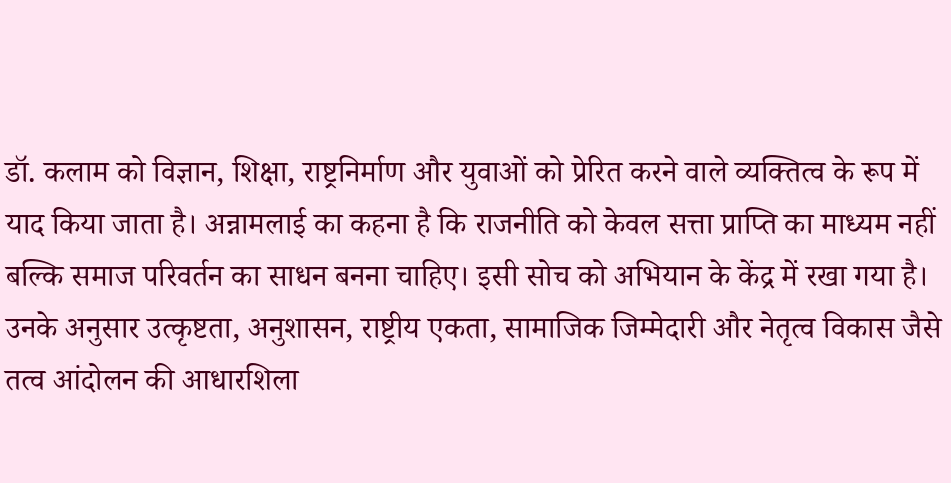डॉ. कलाम को विज्ञान, शिक्षा, राष्ट्रनिर्माण और युवाओं को प्रेरित करने वाले व्यक्तित्व के रूप में याद किया जाता है। अन्नामलाई का कहना है कि राजनीति को केवल सत्ता प्राप्ति का माध्यम नहीं बल्कि समाज परिवर्तन का साधन बनना चाहिए। इसी सोच को अभियान के केंद्र में रखा गया है।
उनके अनुसार उत्कृष्टता, अनुशासन, राष्ट्रीय एकता, सामाजिक जिम्मेदारी और नेतृत्व विकास जैसे तत्व आंदोलन की आधारशिला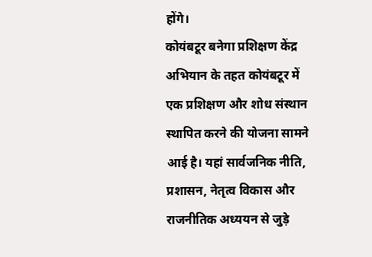होंगे।
कोयंबटूर बनेगा प्रशिक्षण केंद्र
अभियान के तहत कोयंबटूर में एक प्रशिक्षण और शोध संस्थान स्थापित करने की योजना सामने आई है। यहां सार्वजनिक नीति, प्रशासन, नेतृत्व विकास और राजनीतिक अध्ययन से जुड़े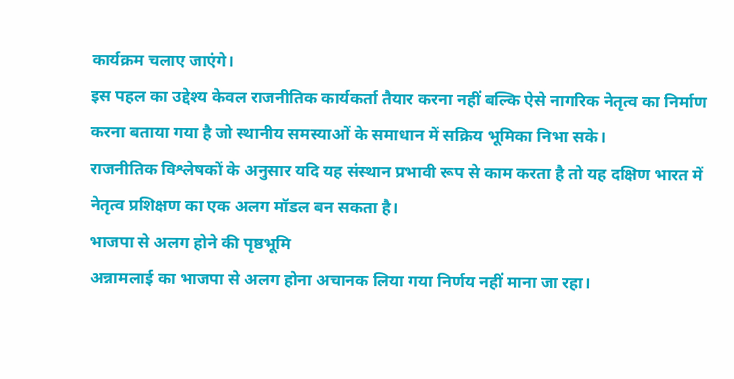कार्यक्रम चलाए जाएंगे।
इस पहल का उद्देश्य केवल राजनीतिक कार्यकर्ता तैयार करना नहीं बल्कि ऐसे नागरिक नेतृत्व का निर्माण करना बताया गया है जो स्थानीय समस्याओं के समाधान में सक्रिय भूमिका निभा सके।
राजनीतिक विश्लेषकों के अनुसार यदि यह संस्थान प्रभावी रूप से काम करता है तो यह दक्षिण भारत में नेतृत्व प्रशिक्षण का एक अलग मॉडल बन सकता है।
भाजपा से अलग होने की पृष्ठभूमि
अन्नामलाई का भाजपा से अलग होना अचानक लिया गया निर्णय नहीं माना जा रहा।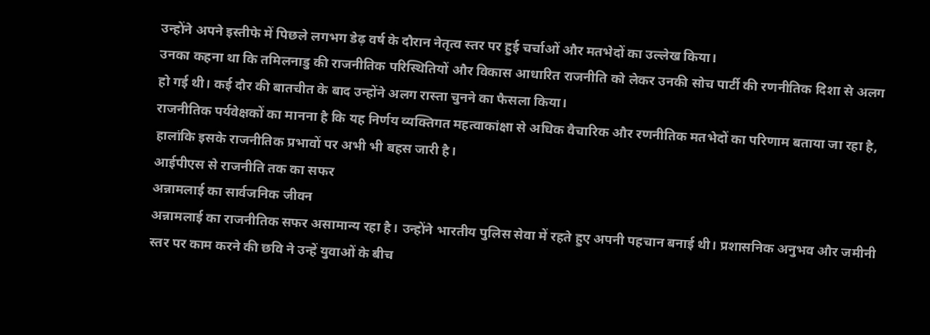उन्होंने अपने इस्तीफे में पिछले लगभग डेढ़ वर्ष के दौरान नेतृत्व स्तर पर हुई चर्चाओं और मतभेदों का उल्लेख किया।
उनका कहना था कि तमिलनाडु की राजनीतिक परिस्थितियों और विकास आधारित राजनीति को लेकर उनकी सोच पार्टी की रणनीतिक दिशा से अलग हो गई थी। कई दौर की बातचीत के बाद उन्होंने अलग रास्ता चुनने का फैसला किया।
राजनीतिक पर्यवेक्षकों का मानना है कि यह निर्णय व्यक्तिगत महत्वाकांक्षा से अधिक वैचारिक और रणनीतिक मतभेदों का परिणाम बताया जा रहा है, हालांकि इसके राजनीतिक प्रभावों पर अभी भी बहस जारी है।
आईपीएस से राजनीति तक का सफर
अन्नामलाई का सार्वजनिक जीवन
अन्नामलाई का राजनीतिक सफर असामान्य रहा है। उन्होंने भारतीय पुलिस सेवा में रहते हुए अपनी पहचान बनाई थी। प्रशासनिक अनुभव और जमीनी स्तर पर काम करने की छवि ने उन्हें युवाओं के बीच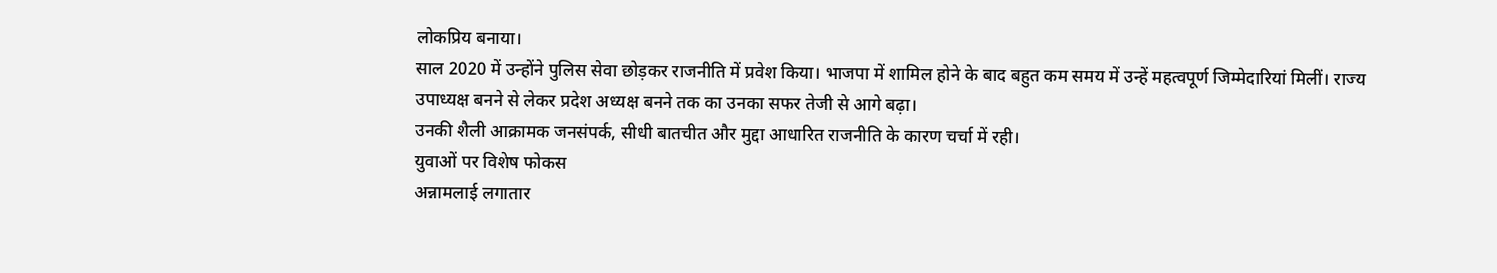लोकप्रिय बनाया।
साल 2020 में उन्होंने पुलिस सेवा छोड़कर राजनीति में प्रवेश किया। भाजपा में शामिल होने के बाद बहुत कम समय में उन्हें महत्वपूर्ण जिम्मेदारियां मिलीं। राज्य उपाध्यक्ष बनने से लेकर प्रदेश अध्यक्ष बनने तक का उनका सफर तेजी से आगे बढ़ा।
उनकी शैली आक्रामक जनसंपर्क, सीधी बातचीत और मुद्दा आधारित राजनीति के कारण चर्चा में रही।
युवाओं पर विशेष फोकस
अन्नामलाई लगातार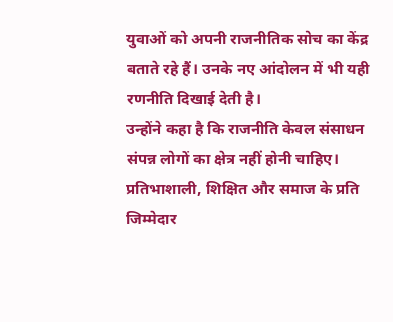युवाओं को अपनी राजनीतिक सोच का केंद्र बताते रहे हैं। उनके नए आंदोलन में भी यही रणनीति दिखाई देती है।
उन्होंने कहा है कि राजनीति केवल संसाधन संपन्न लोगों का क्षेत्र नहीं होनी चाहिए। प्रतिभाशाली, शिक्षित और समाज के प्रति जिम्मेदार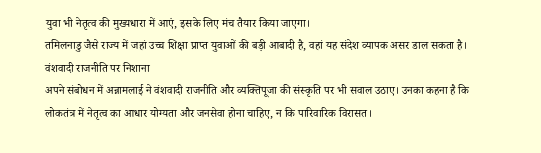युवा भी नेतृत्व की मुख्यधारा में आएं, इसके लिए मंच तैयार किया जाएगा।
तमिलनाडु जैसे राज्य में जहां उच्च शिक्षा प्राप्त युवाओं की बड़ी आबादी है, वहां यह संदेश व्यापक असर डाल सकता है।
वंशवादी राजनीति पर निशाना
अपने संबोधन में अन्नामलाई ने वंशवादी राजनीति और व्यक्तिपूजा की संस्कृति पर भी सवाल उठाए। उनका कहना है कि लोकतंत्र में नेतृत्व का आधार योग्यता और जनसेवा होना चाहिए, न कि पारिवारिक विरासत।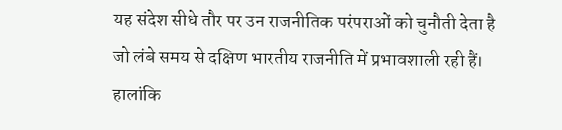यह संदेश सीधे तौर पर उन राजनीतिक परंपराओं को चुनौती देता है जो लंबे समय से दक्षिण भारतीय राजनीति में प्रभावशाली रही हैं।
हालांकि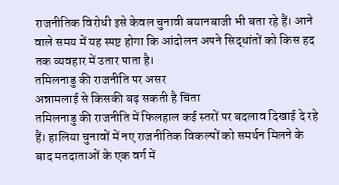राजनीतिक विरोधी इसे केवल चुनावी बयानबाजी भी बता रहे हैं। आने वाले समय में यह स्पष्ट होगा कि आंदोलन अपने सिद्धांतों को किस हद तक व्यवहार में उतार पाता है।
तमिलनाडु की राजनीति पर असर
अन्नामलाई से किसकी बढ़ सकती है चिंता
तमिलनाडु की राजनीति में फिलहाल कई स्तरों पर बदलाव दिखाई दे रहे हैं। हालिया चुनावों में नए राजनीतिक विकल्पों को समर्थन मिलने के बाद मतदाताओं के एक वर्ग में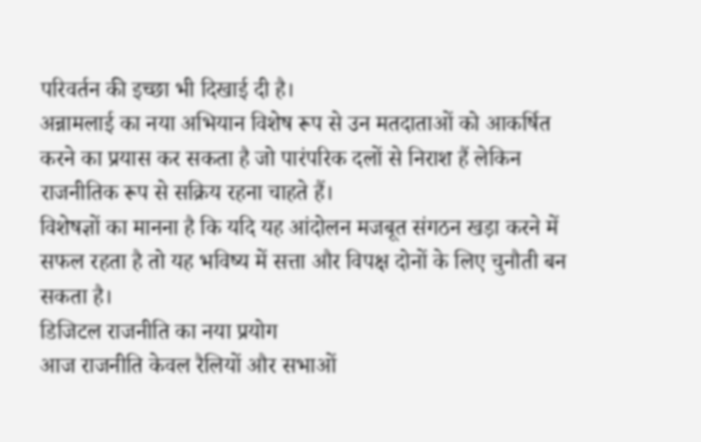परिवर्तन की इच्छा भी दिखाई दी है।
अन्नामलाई का नया अभियान विशेष रूप से उन मतदाताओं को आकर्षित करने का प्रयास कर सकता है जो पारंपरिक दलों से निराश हैं लेकिन राजनीतिक रूप से सक्रिय रहना चाहते हैं।
विशेषज्ञों का मानना है कि यदि यह आंदोलन मजबूत संगठन खड़ा करने में सफल रहता है तो यह भविष्य में सत्ता और विपक्ष दोनों के लिए चुनौती बन सकता है।
डिजिटल राजनीति का नया प्रयोग
आज राजनीति केवल रैलियों और सभाओं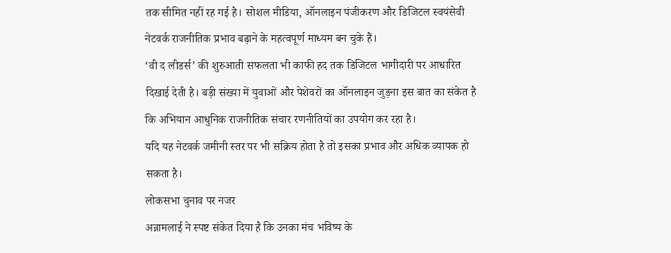तक सीमित नहीं रह गई है। सोशल मीडिया, ऑनलाइन पंजीकरण और डिजिटल स्वयंसेवी नेटवर्क राजनीतिक प्रभाव बढ़ाने के महत्वपूर्ण माध्यम बन चुके हैं।
‘वी द लीडर्स’ की शुरुआती सफलता भी काफी हद तक डिजिटल भागीदारी पर आधारित दिखाई देती है। बड़ी संख्या में युवाओं और पेशेवरों का ऑनलाइन जुड़ना इस बात का संकेत है कि अभियान आधुनिक राजनीतिक संचार रणनीतियों का उपयोग कर रहा है।
यदि यह नेटवर्क जमीनी स्तर पर भी सक्रिय होता है तो इसका प्रभाव और अधिक व्यापक हो सकता है।
लोकसभा चुनाव पर नजर
अन्नामलाई ने स्पष्ट संकेत दिया है कि उनका मंच भविष्य के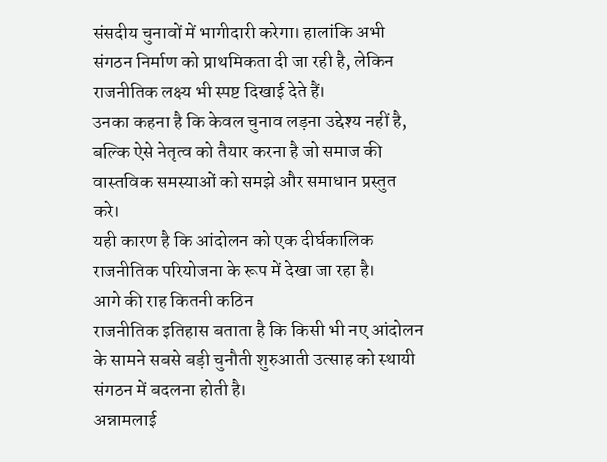संसदीय चुनावों में भागीदारी करेगा। हालांकि अभी संगठन निर्माण को प्राथमिकता दी जा रही है, लेकिन राजनीतिक लक्ष्य भी स्पष्ट दिखाई देते हैं।
उनका कहना है कि केवल चुनाव लड़ना उद्देश्य नहीं है, बल्कि ऐसे नेतृत्व को तैयार करना है जो समाज की वास्तविक समस्याओं को समझे और समाधान प्रस्तुत करे।
यही कारण है कि आंदोलन को एक दीर्घकालिक राजनीतिक परियोजना के रूप में देखा जा रहा है।
आगे की राह कितनी कठिन
राजनीतिक इतिहास बताता है कि किसी भी नए आंदोलन के सामने सबसे बड़ी चुनौती शुरुआती उत्साह को स्थायी संगठन में बदलना होती है।
अन्नामलाई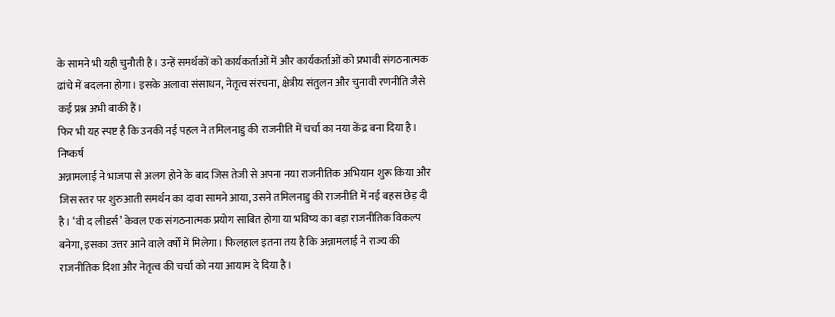के सामने भी यही चुनौती है। उन्हें समर्थकों को कार्यकर्ताओं में और कार्यकर्ताओं को प्रभावी संगठनात्मक ढांचे में बदलना होगा। इसके अलावा संसाधन, नेतृत्व संरचना, क्षेत्रीय संतुलन और चुनावी रणनीति जैसे कई प्रश्न अभी बाकी हैं।
फिर भी यह स्पष्ट है कि उनकी नई पहल ने तमिलनाडु की राजनीति में चर्चा का नया केंद्र बना दिया है।
निष्कर्ष
अन्नामलाई ने भाजपा से अलग होने के बाद जिस तेजी से अपना नया राजनीतिक अभियान शुरू किया और जिस स्तर पर शुरुआती समर्थन का दावा सामने आया, उसने तमिलनाडु की राजनीति में नई बहस छेड़ दी है। ‘वी द लीडर्स’ केवल एक संगठनात्मक प्रयोग साबित होगा या भविष्य का बड़ा राजनीतिक विकल्प बनेगा, इसका उत्तर आने वाले वर्षों में मिलेगा। फिलहाल इतना तय है कि अन्नामलाई ने राज्य की राजनीतिक दिशा और नेतृत्व की चर्चा को नया आयाम दे दिया है।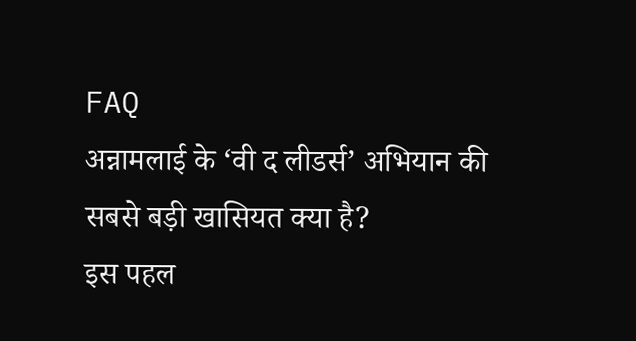FAQ
अन्नामलाई के ‘वी द लीडर्स’ अभियान की सबसे बड़ी खासियत क्या है?
इस पहल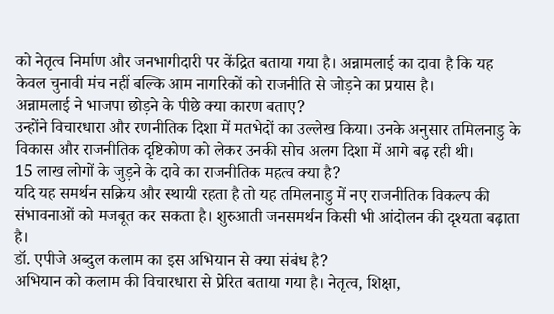को नेतृत्व निर्माण और जनभागीदारी पर केंद्रित बताया गया है। अन्नामलाई का दावा है कि यह केवल चुनावी मंच नहीं बल्कि आम नागरिकों को राजनीति से जोड़ने का प्रयास है।
अन्नामलाई ने भाजपा छोड़ने के पीछे क्या कारण बताए?
उन्होंने विचारधारा और रणनीतिक दिशा में मतभेदों का उल्लेख किया। उनके अनुसार तमिलनाडु के विकास और राजनीतिक दृष्टिकोण को लेकर उनकी सोच अलग दिशा में आगे बढ़ रही थी।
15 लाख लोगों के जुड़ने के दावे का राजनीतिक महत्व क्या है?
यदि यह समर्थन सक्रिय और स्थायी रहता है तो यह तमिलनाडु में नए राजनीतिक विकल्प की संभावनाओं को मजबूत कर सकता है। शुरुआती जनसमर्थन किसी भी आंदोलन की दृश्यता बढ़ाता है।
डॉ. एपीजे अब्दुल कलाम का इस अभियान से क्या संबंध है?
अभियान को कलाम की विचारधारा से प्रेरित बताया गया है। नेतृत्व, शिक्षा,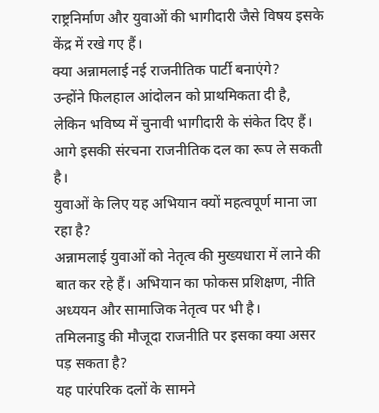राष्ट्रनिर्माण और युवाओं की भागीदारी जैसे विषय इसके केंद्र में रखे गए हैं।
क्या अन्नामलाई नई राजनीतिक पार्टी बनाएंगे?
उन्होंने फिलहाल आंदोलन को प्राथमिकता दी है, लेकिन भविष्य में चुनावी भागीदारी के संकेत दिए हैं। आगे इसकी संरचना राजनीतिक दल का रूप ले सकती है।
युवाओं के लिए यह अभियान क्यों महत्वपूर्ण माना जा रहा है?
अन्नामलाई युवाओं को नेतृत्व की मुख्यधारा में लाने की बात कर रहे हैं। अभियान का फोकस प्रशिक्षण, नीति अध्ययन और सामाजिक नेतृत्व पर भी है।
तमिलनाडु की मौजूदा राजनीति पर इसका क्या असर पड़ सकता है?
यह पारंपरिक दलों के सामने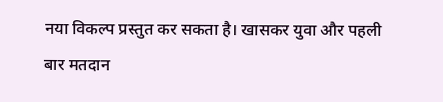नया विकल्प प्रस्तुत कर सकता है। खासकर युवा और पहली बार मतदान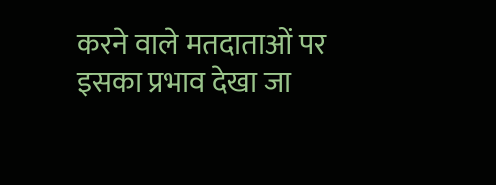करने वाले मतदाताओं पर इसका प्रभाव देखा जा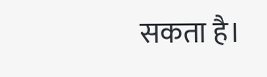सकता है।